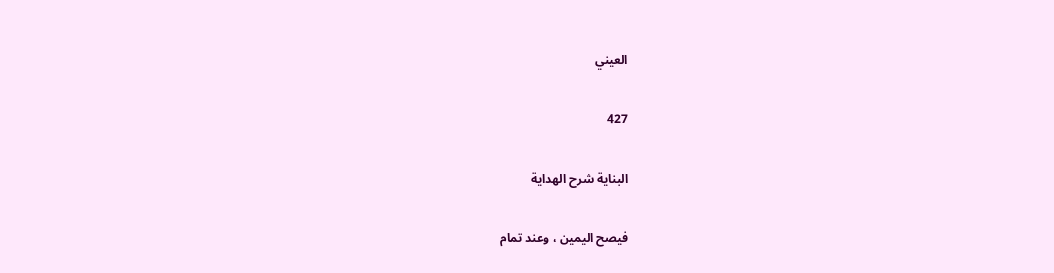العيني

427

البناية شرح الهداية

فيصح اليمين ، وعند تمام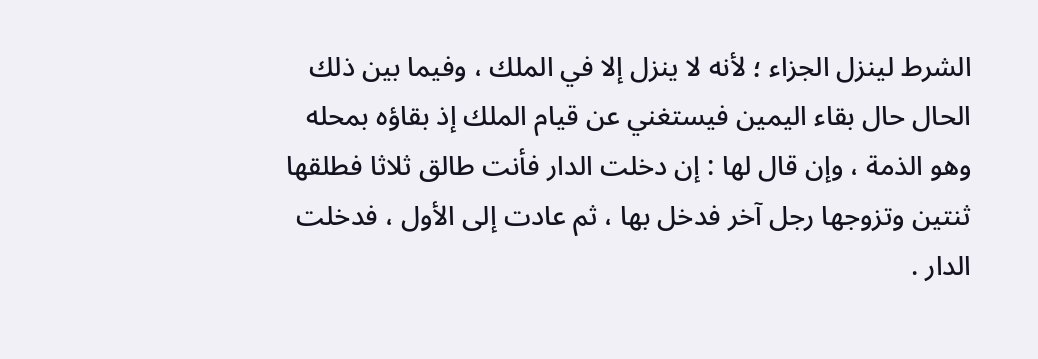الشرط لينزل الجزاء ؛ لأنه لا ينزل إلا في الملك ، وفيما بين ذلك الحال حال بقاء اليمين فيستغني عن قيام الملك إذ بقاؤه بمحله وهو الذمة ، وإن قال لها : إن دخلت الدار فأنت طالق ثلاثا فطلقها ثنتين وتزوجها رجل آخر فدخل بها ، ثم عادت إلى الأول ، فدخلت الدار .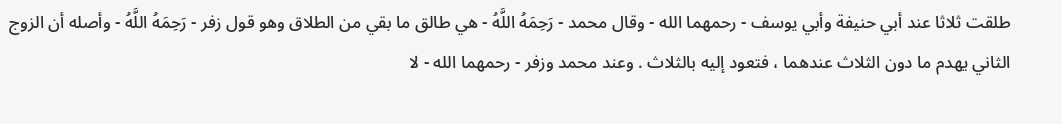طلقت ثلاثا عند أبي حنيفة وأبي يوسف - رحمهما الله - وقال محمد - رَحِمَهُ اللَّهُ - هي طالق ما بقي من الطلاق وهو قول زفر - رَحِمَهُ اللَّهُ - وأصله أن الزوج الثاني يهدم ما دون الثلاث عندهما ، فتعود إليه بالثلاث . وعند محمد وزفر - رحمهما الله - لا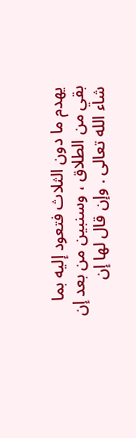يهدم ما دون الثلاث فتعود إليه بما بقي من الطلاق ، وسنبين من بعد إن شاء الله تعالى . وإن قال لها إن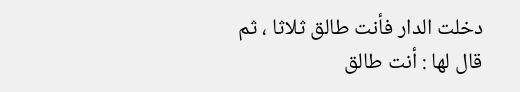دخلت الدار فأنت طالق ثلاثا ، ثم قال لها : أنت طالق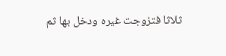ثلاثا فتزوجت غيره ودخل بها ثم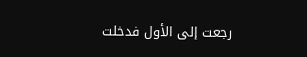رجعت إلى الأول فدخلت